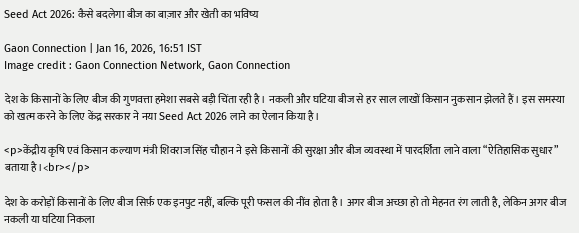Seed Act 2026: कैसे बदलेगा बीज का बाज़ार और खेती का भविष्य

Gaon Connection | Jan 16, 2026, 16:51 IST
Image credit : Gaon Connection Network, Gaon Connection

देश के किसानों के लिए बीज की गुणवत्ता हमेशा सबसे बड़ी चिंता रही है। नकली और घटिया बीज से हर साल लाखों किसान नुकसान झेलते हैं। इस समस्या को खत्म करने के लिए केंद्र सरकार ने नया Seed Act 2026 लाने का ऐलान किया है।

<p>केंद्रीय कृषि एवं किसान कल्याण मंत्री शिवराज सिंह चौहान ने इसे किसानों की सुरक्षा और बीज व्यवस्था में पारदर्शिता लाने वाला “ऐतिहासिक सुधार” बताया है।<br></p>

देश के करोड़ों किसानों के लिए बीज सिर्फ़ एक इनपुट नहीं, बल्कि पूरी फसल की नींव होता है। अगर बीज अच्छा हो तो मेहनत रंग लाती है, लेकिन अगर बीज नकली या घटिया निकला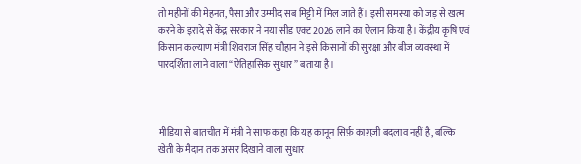तो महीनों की मेहनत, पैसा और उम्मीद सब मिट्टी में मिल जाते हैं। इसी समस्या को जड़ से खत्म करने के इरादे से केंद्र सरकार ने नया सीड एक्ट 2026 लाने का ऐलान किया है। केंद्रीय कृषि एवं किसान कल्याण मंत्री शिवराज सिंह चौहान ने इसे किसानों की सुरक्षा और बीज व्यवस्था में पारदर्शिता लाने वाला “ऐतिहासिक सुधार” बताया है।



मीडिया से बातचीत में मंत्री ने साफ कहा कि यह कानून सिर्फ़ काग़ज़ी बदलाव नहीं है, बल्कि खेती के मैदान तक असर दिखाने वाला सुधार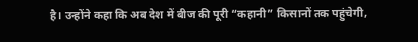है। उन्होंने कहा कि अब देश में बीज की पूरी “कहानी” किसानों तक पहुंचेगी,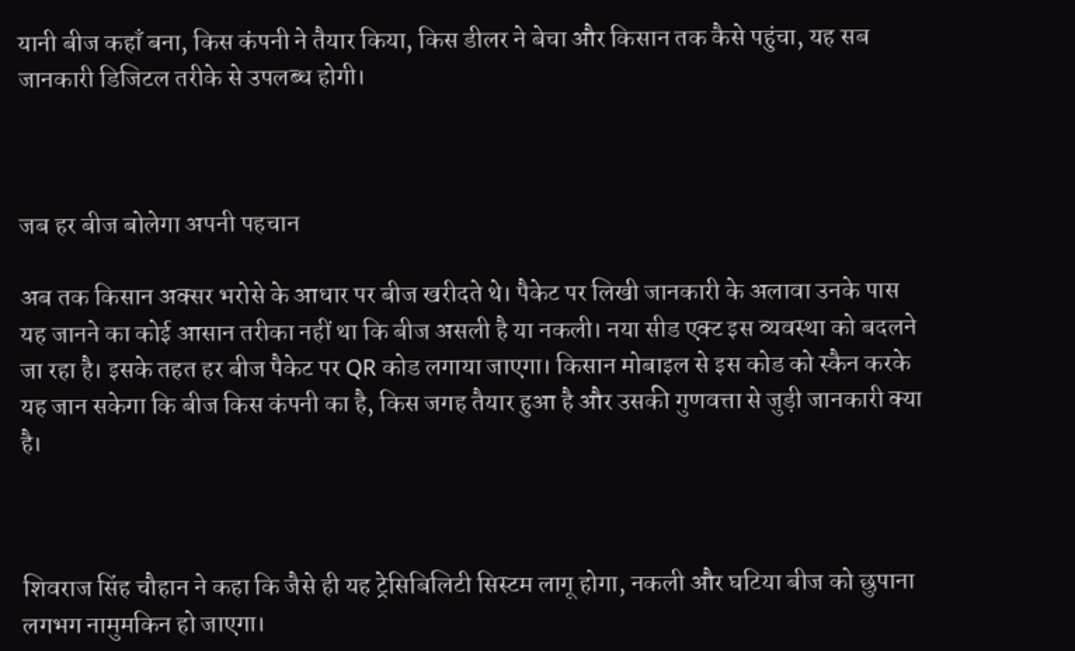यानी बीज कहाँ बना, किस कंपनी ने तैयार किया, किस डीलर ने बेचा और किसान तक कैसे पहुंचा, यह सब जानकारी डिजिटल तरीके से उपलब्ध होगी।



जब हर बीज बोलेगा अपनी पहचान

अब तक किसान अक्सर भरोसे के आधार पर बीज खरीदते थे। पैकेट पर लिखी जानकारी के अलावा उनके पास यह जानने का कोई आसान तरीका नहीं था कि बीज असली है या नकली। नया सीड एक्ट इस व्यवस्था को बदलने जा रहा है। इसके तहत हर बीज पैकेट पर QR कोड लगाया जाएगा। किसान मोबाइल से इस कोड को स्कैन करके यह जान सकेगा कि बीज किस कंपनी का है, किस जगह तैयार हुआ है और उसकी गुणवत्ता से जुड़ी जानकारी क्या है।



शिवराज सिंह चौहान ने कहा कि जैसे ही यह ट्रेसिबिलिटी सिस्टम लागू होगा, नकली और घटिया बीज को छुपाना लगभग नामुमकिन हो जाएगा।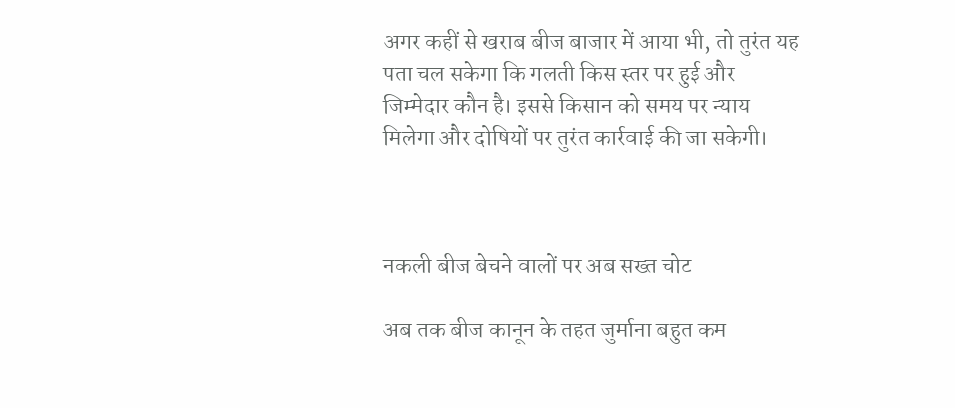अगर कहीं से खराब बीज बाजार में आया भी, तो तुरंत यह पता चल सकेगा कि गलती किस स्तर पर हुई और जिम्मेदार कौन है। इससे किसान को समय पर न्याय मिलेगा और दोषियों पर तुरंत कार्रवाई की जा सकेगी।



नकली बीज बेचने वालों पर अब सख्त चोट

अब तक बीज कानून के तहत जुर्माना बहुत कम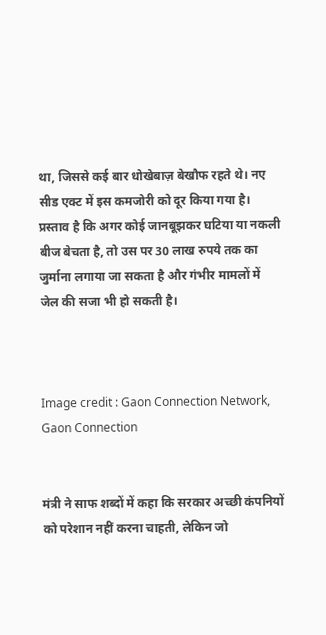था, जिससे कई बार धोखेबाज़ बेखौफ रहते थे। नए सीड एक्ट में इस कमजोरी को दूर किया गया है। प्रस्ताव है कि अगर कोई जानबूझकर घटिया या नकली बीज बेचता है, तो उस पर 30 लाख रुपये तक का जुर्माना लगाया जा सकता है और गंभीर मामलों में जेल की सजा भी हो सकती है।



Image credit : Gaon Connection Network, Gaon Connection


मंत्री ने साफ शब्दों में कहा कि सरकार अच्छी कंपनियों को परेशान नहीं करना चाहती, लेकिन जो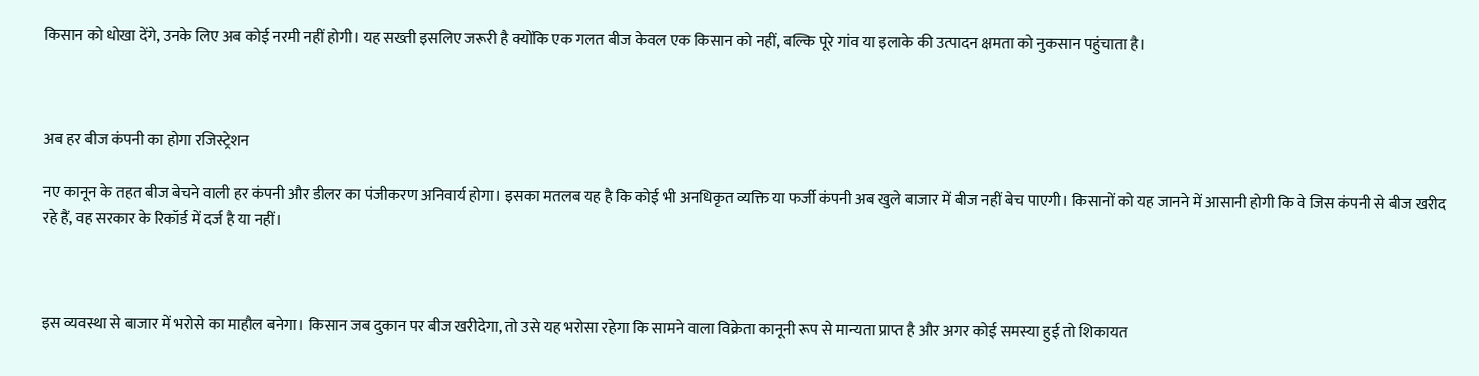किसान को धोखा देंगे, उनके लिए अब कोई नरमी नहीं होगी। यह सख्ती इसलिए जरूरी है क्योंकि एक गलत बीज केवल एक किसान को नहीं, बल्कि पूरे गांव या इलाके की उत्पादन क्षमता को नुकसान पहुंचाता है।



अब हर बीज कंपनी का होगा रजिस्ट्रेशन

नए कानून के तहत बीज बेचने वाली हर कंपनी और डीलर का पंजीकरण अनिवार्य होगा। इसका मतलब यह है कि कोई भी अनधिकृत व्यक्ति या फर्जी कंपनी अब खुले बाजार में बीज नहीं बेच पाएगी। किसानों को यह जानने में आसानी होगी कि वे जिस कंपनी से बीज खरीद रहे हैं, वह सरकार के रिकॉर्ड में दर्ज है या नहीं।



इस व्यवस्था से बाजार में भरोसे का माहौल बनेगा। किसान जब दुकान पर बीज खरीदेगा, तो उसे यह भरोसा रहेगा कि सामने वाला विक्रेता कानूनी रूप से मान्यता प्राप्त है और अगर कोई समस्या हुई तो शिकायत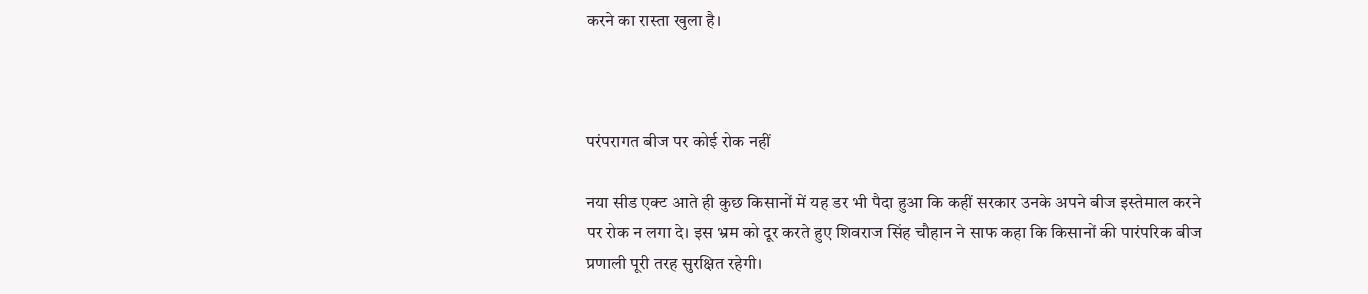करने का रास्ता खुला है।



परंपरागत बीज पर कोई रोक नहीं

नया सीड एक्ट आते ही कुछ किसानों में यह डर भी पैदा हुआ कि कहीं सरकार उनके अपने बीज इस्तेमाल करने पर रोक न लगा दे। इस भ्रम को दूर करते हुए शिवराज सिंह चौहान ने साफ कहा कि किसानों की पारंपरिक बीज प्रणाली पूरी तरह सुरक्षित रहेगी।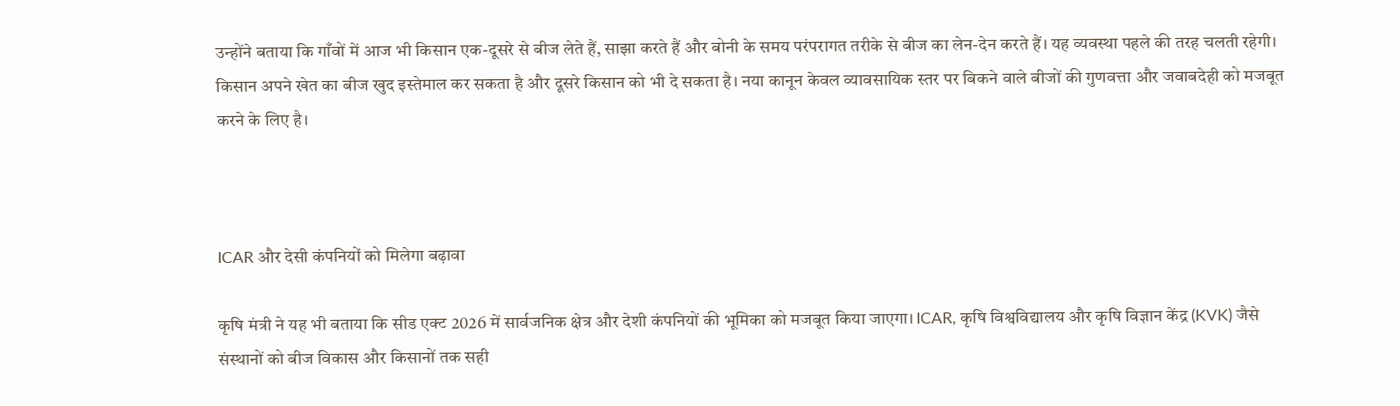उन्होंने बताया कि गाँवों में आज भी किसान एक-दूसरे से बीज लेते हैं, साझा करते हैं और बोनी के समय परंपरागत तरीके से बीज का लेन-देन करते हैं। यह व्यवस्था पहले की तरह चलती रहेगी। किसान अपने खेत का बीज खुद इस्तेमाल कर सकता है और दूसरे किसान को भी दे सकता है। नया कानून केवल व्यावसायिक स्तर पर बिकने वाले बीजों की गुणवत्ता और जवाबदेही को मजबूत करने के लिए है।



ICAR और देसी कंपनियों को मिलेगा बढ़ावा

कृषि मंत्री ने यह भी बताया कि सीड एक्ट 2026 में सार्वजनिक क्षेत्र और देशी कंपनियों की भूमिका को मजबूत किया जाएगा। ICAR, कृषि विश्वविद्यालय और कृषि विज्ञान केंद्र (KVK) जैसे संस्थानों को बीज विकास और किसानों तक सही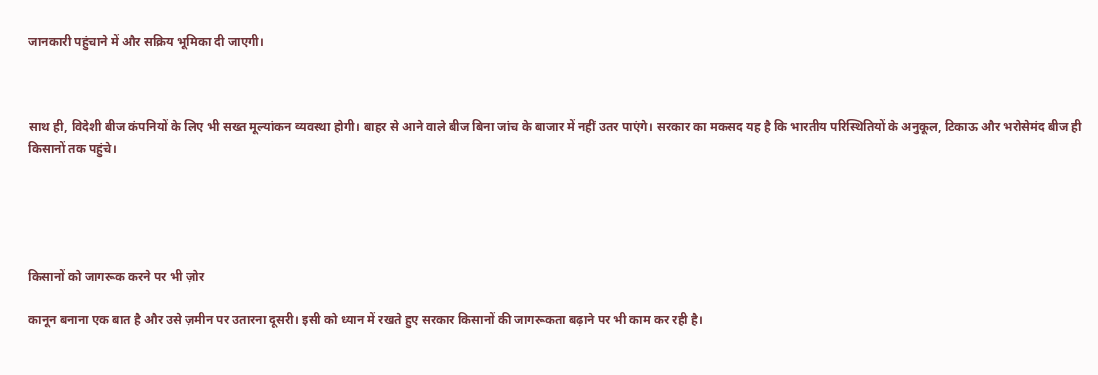जानकारी पहुंचाने में और सक्रिय भूमिका दी जाएगी।



साथ ही, विदेशी बीज कंपनियों के लिए भी सख्त मूल्यांकन व्यवस्था होगी। बाहर से आने वाले बीज बिना जांच के बाजार में नहीं उतर पाएंगे। सरकार का मकसद यह है कि भारतीय परिस्थितियों के अनुकूल, टिकाऊ और भरोसेमंद बीज ही किसानों तक पहुंचे।





किसानों को जागरूक करने पर भी ज़ोर

कानून बनाना एक बात है और उसे ज़मीन पर उतारना दूसरी। इसी को ध्यान में रखते हुए सरकार किसानों की जागरूकता बढ़ाने पर भी काम कर रही है।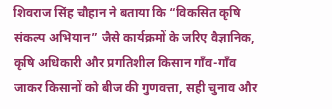शिवराज सिंह चौहान ने बताया कि “विकसित कृषि संकल्प अभियान” जैसे कार्यक्रमों के जरिए वैज्ञानिक, कृषि अधिकारी और प्रगतिशील किसान गाँव-गाँव जाकर किसानों को बीज की गुणवत्ता, सही चुनाव और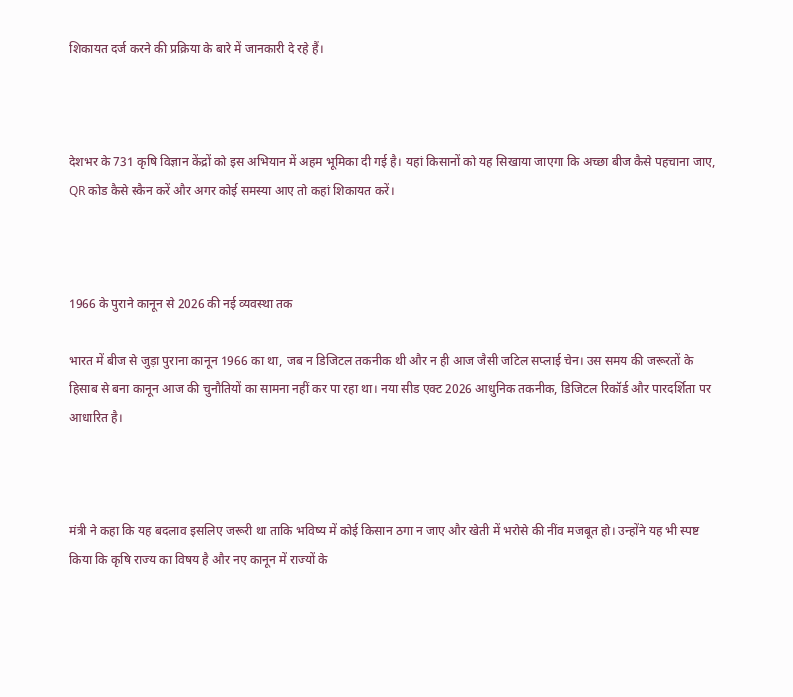शिकायत दर्ज करने की प्रक्रिया के बारे में जानकारी दे रहे हैं।



देशभर के 731 कृषि विज्ञान केंद्रों को इस अभियान में अहम भूमिका दी गई है। यहां किसानों को यह सिखाया जाएगा कि अच्छा बीज कैसे पहचाना जाए, QR कोड कैसे स्कैन करें और अगर कोई समस्या आए तो कहां शिकायत करें।



1966 के पुराने कानून से 2026 की नई व्यवस्था तक

भारत में बीज से जुड़ा पुराना कानून 1966 का था, जब न डिजिटल तकनीक थी और न ही आज जैसी जटिल सप्लाई चेन। उस समय की जरूरतों के हिसाब से बना कानून आज की चुनौतियों का सामना नहीं कर पा रहा था। नया सीड एक्ट 2026 आधुनिक तकनीक, डिजिटल रिकॉर्ड और पारदर्शिता पर आधारित है।



मंत्री ने कहा कि यह बदलाव इसलिए जरूरी था ताकि भविष्य में कोई किसान ठगा न जाए और खेती में भरोसे की नींव मजबूत हो। उन्होंने यह भी स्पष्ट किया कि कृषि राज्य का विषय है और नए कानून में राज्यों के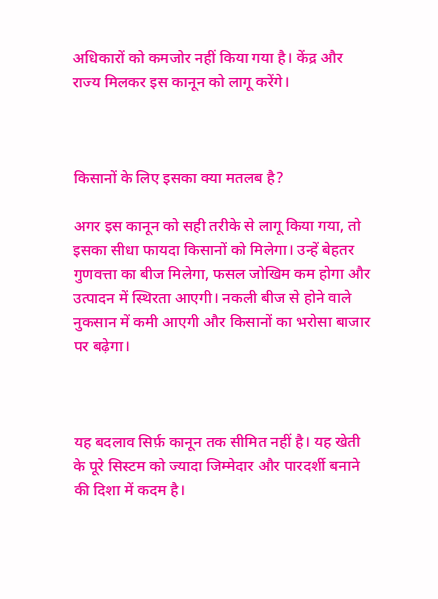अधिकारों को कमजोर नहीं किया गया है। केंद्र और राज्य मिलकर इस कानून को लागू करेंगे।



किसानों के लिए इसका क्या मतलब है?

अगर इस कानून को सही तरीके से लागू किया गया, तो इसका सीधा फायदा किसानों को मिलेगा। उन्हें बेहतर गुणवत्ता का बीज मिलेगा, फसल जोखिम कम होगा और उत्पादन में स्थिरता आएगी। नकली बीज से होने वाले नुकसान में कमी आएगी और किसानों का भरोसा बाजार पर बढ़ेगा।



यह बदलाव सिर्फ़ कानून तक सीमित नहीं है। यह खेती के पूरे सिस्टम को ज्यादा जिम्मेदार और पारदर्शी बनाने की दिशा में कदम है।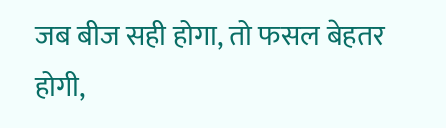जब बीज सही होगा, तो फसल बेहतर होगी,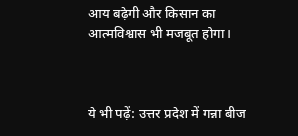आय बढ़ेगी और किसान का आत्मविश्वास भी मजबूत होगा।



ये भी पढ़ें: उत्तर प्रदेश में गन्ना बीज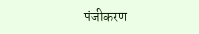पंजीकरण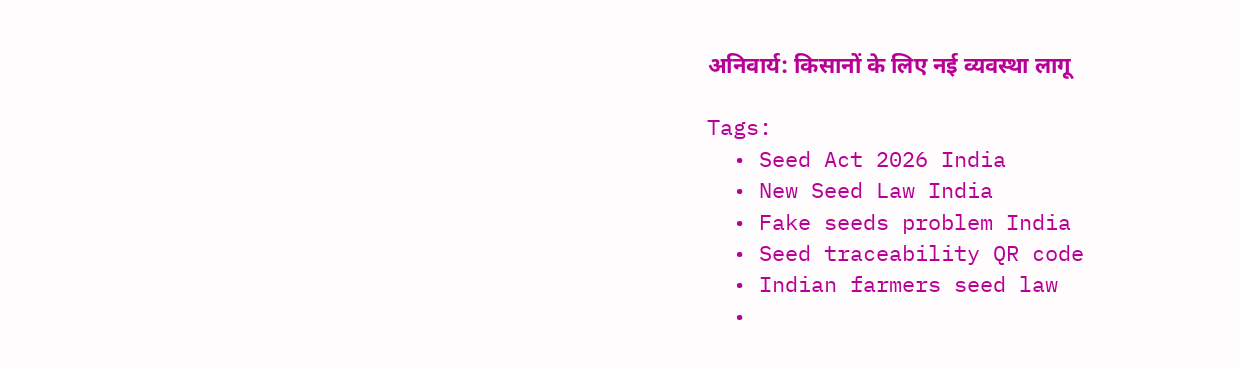अनिवार्य: किसानों के लिए नई व्यवस्था लागू

Tags:
  • Seed Act 2026 India
  • New Seed Law India
  • Fake seeds problem India
  • Seed traceability QR code
  • Indian farmers seed law
  •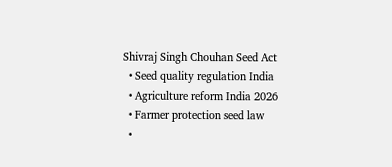Shivraj Singh Chouhan Seed Act
  • Seed quality regulation India
  • Agriculture reform India 2026
  • Farmer protection seed law
  •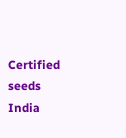Certified seeds India